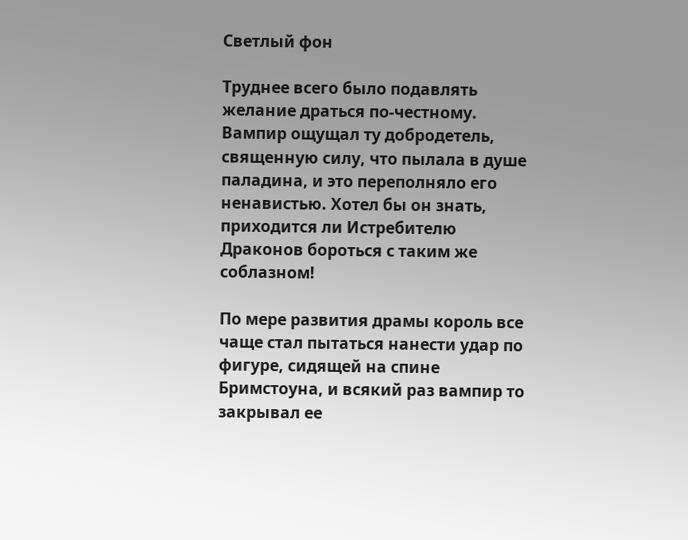Светлый фон

Труднее всего было подавлять желание драться по-честному. Вампир ощущал ту добродетель, священную силу, что пылала в душе паладина, и это переполняло его ненавистью. Хотел бы он знать, приходится ли Истребителю Драконов бороться с таким же соблазном!

По мере развития драмы король все чаще стал пытаться нанести удар по фигуре, сидящей на спине Бримстоуна, и всякий раз вампир то закрывал ее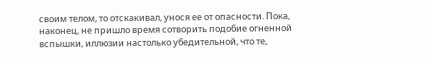своим телом, то отскакивал, унося ее от опасности. Пока, наконец, не пришло время сотворить подобие огненной вспышки, иллюзии настолько убедительной, что те,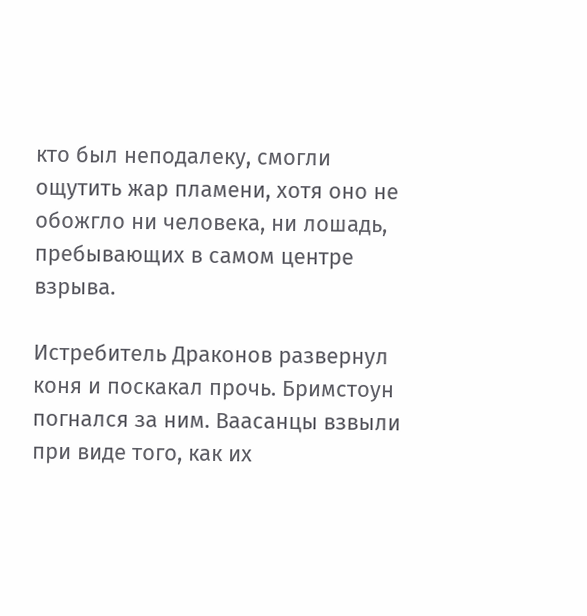кто был неподалеку, смогли ощутить жар пламени, хотя оно не обожгло ни человека, ни лошадь, пребывающих в самом центре взрыва.

Истребитель Драконов развернул коня и поскакал прочь. Бримстоун погнался за ним. Ваасанцы взвыли при виде того, как их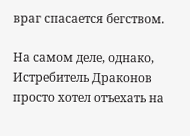враг спасается бегством.

На самом деле, однако, Истребитель Драконов просто хотел отъехать на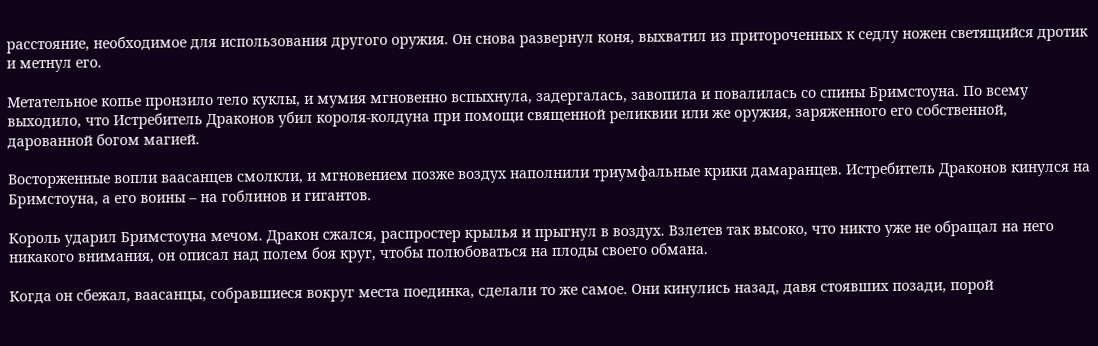расстояние, необходимое для использования другого оружия. Он снова развернул коня, выхватил из притороченных к седлу ножен светящийся дротик и метнул его.

Метательное копье пронзило тело куклы, и мумия мгновенно вспыхнула, задергалась, завопила и повалилась со спины Бримстоуна. По всему выходило, что Истребитель Драконов убил короля-колдуна при помощи священной реликвии или же оружия, заряженного его собственной, дарованной богом магией.

Восторженные вопли ваасанцев смолкли, и мгновением позже воздух наполнили триумфальные крики дамаранцев. Истребитель Драконов кинулся на Бримстоуна, а его воины – на гоблинов и гигантов.

Король ударил Бримстоуна мечом. Дракон сжался, распростер крылья и прыгнул в воздух. Взлетев так высоко, что никто уже не обращал на него никакого внимания, он описал над полем боя круг, чтобы полюбоваться на плоды своего обмана.

Когда он сбежал, ваасанцы, собравшиеся вокруг места поединка, сделали то же самое. Они кинулись назад, давя стоявших позади, порой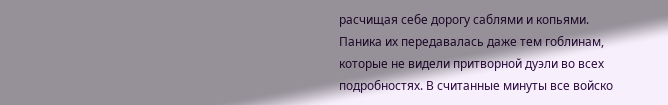расчищая себе дорогу саблями и копьями. Паника их передавалась даже тем гоблинам, которые не видели притворной дуэли во всех подробностях. В считанные минуты все войско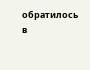обратилось в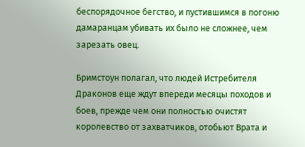беспорядочное бегство, и пустившимся в погоню дамаранцам убивать их было не сложнее, чем зарезать овец.

Бримстоун полагал, что людей Истребителя Драконов еще ждут впереди месяцы походов и боев, прежде чем они полностью очистят королевство от захватчиков, отобьют Врата и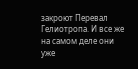закроют Перевал Гелиотропа. И все же на самом деле они уже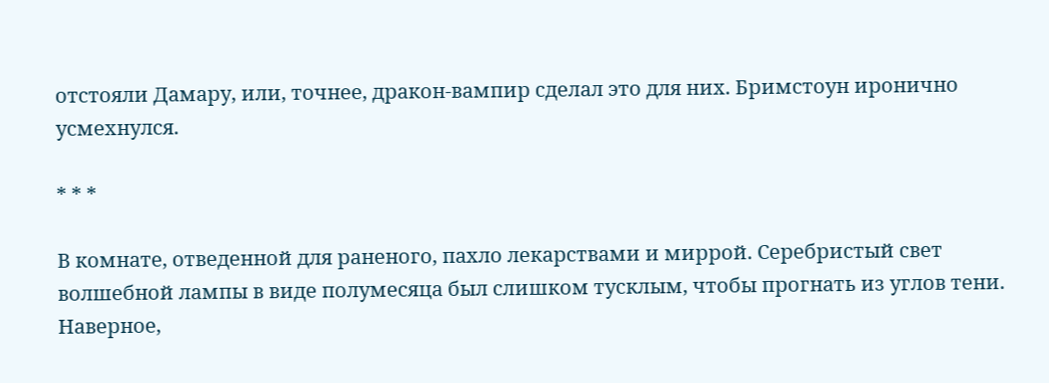отстояли Дамару, или, точнее, дракон-вампир сделал это для них. Бримстоун иронично усмехнулся.

* * *

В комнате, отведенной для раненого, пахло лекарствами и миррой. Серебристый свет волшебной лампы в виде полумесяца был слишком тусклым, чтобы прогнать из углов тени. Наверное,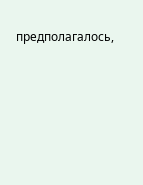предполагалось,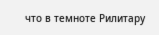что в темноте Рилитару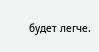будет легче.